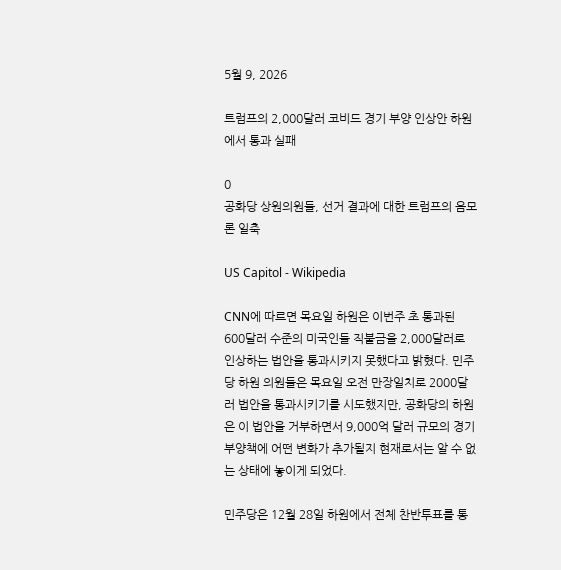5월 9, 2026

트럼프의 2,000달러 코비드 경기 부양 인상안 하원에서 통과 실패

0
공화당 상원의원들, 선거 결과에 대한 트럼프의 음모론 일축

US Capitol - Wikipedia

CNN에 따르면 목요일 하원은 이번주 초 통과된 600달러 수준의 미국인들 직불금을 2,000달러로 인상하는 법안을 통과시키지 못했다고 밝혔다. 민주당 하원 의원들은 목요일 오전 만장일치로 2000달러 법안을 통과시키기를 시도했지만, 공화당의 하원은 이 법안을 거부하면서 9,000억 달러 규모의 경기부양책에 어떤 변화가 추가될지 현재로서는 알 수 없는 상태에 놓이게 되었다.

민주당은 12월 28일 하원에서 전체 찬반투표를 통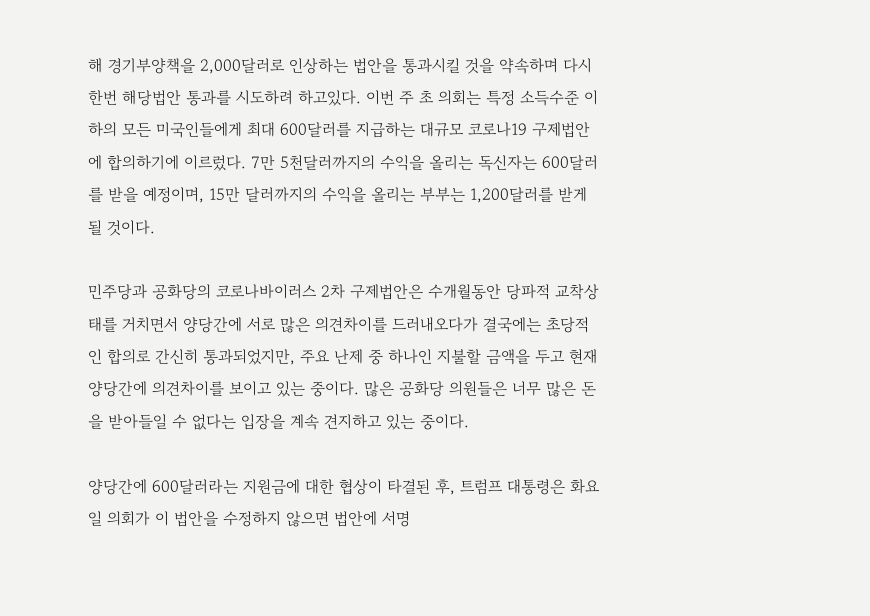해 경기부양책을 2,000달러로 인상하는 법안을 통과시킬 것을 약속하며 다시한번 해당법안 통과를 시도하려 하고있다. 이번 주 초 의회는 특정 소득수준 이하의 모든 미국인들에게 최대 600달러를 지급하는 대규모 코로나19 구제법안에 합의하기에 이르렀다. 7만 5천달러까지의 수익을 올리는 독신자는 600달러를 받을 예정이며, 15만 달러까지의 수익을 올리는 부부는 1,200달러를 받게될 것이다.

민주당과 공화당의 코로나바이러스 2차 구제법안은 수개월동안 당파적 교착상태를 거치면서 양당간에 서로 많은 의견차이를 드러내오다가 결국에는 초당적인 합의로 간신히 통과되었지만, 주요 난제 중 하나인 지불할 금액을 두고 현재 양당간에 의견차이를 보이고 있는 중이다. 많은 공화당 의원들은 너무 많은 돈을 받아들일 수 없다는 입장을 계속 견지하고 있는 중이다.

양당간에 600달러라는 지원금에 대한 협상이 타결된 후, 트럼프 대통령은 화요일 의회가 이 법안을 수정하지 않으면 법안에 서명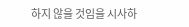하지 않을 것임을 시사하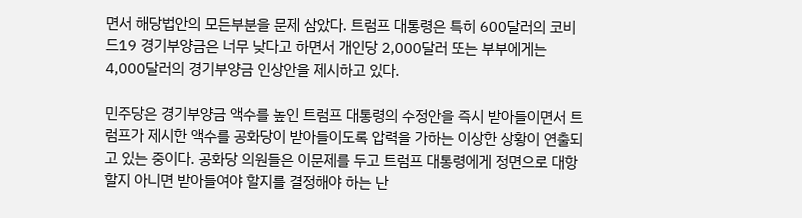면서 해당법안의 모든부분을 문제 삼았다. 트럼프 대통령은 특히 600달러의 코비드19 경기부양금은 너무 낮다고 하면서 개인당 2,000달러 또는 부부에게는 4,000달러의 경기부양금 인상안을 제시하고 있다.

민주당은 경기부양금 액수를 높인 트럼프 대통령의 수정안을 즉시 받아들이면서 트럼프가 제시한 액수를 공화당이 받아들이도록 압력을 가하는 이상한 상황이 연출되고 있는 중이다. 공화당 의원들은 이문제를 두고 트럼프 대통령에게 정면으로 대항할지 아니면 받아들여야 할지를 결정해야 하는 난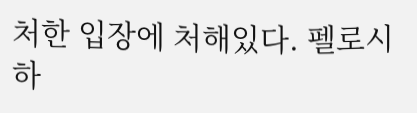처한 입장에 처해있다. 펠로시 하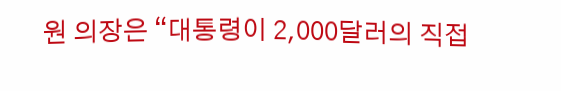원 의장은 “대통령이 2,000달러의 직접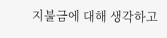지불금에 대해 생각하고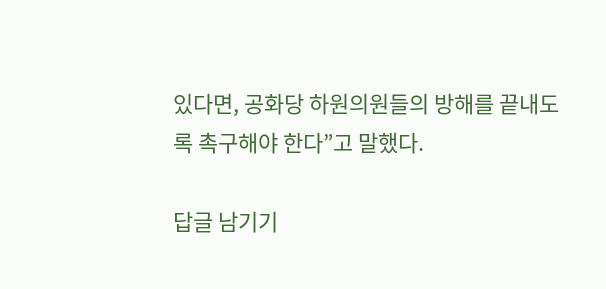있다면, 공화당 하원의원들의 방해를 끝내도록 촉구해야 한다”고 말했다.

답글 남기기